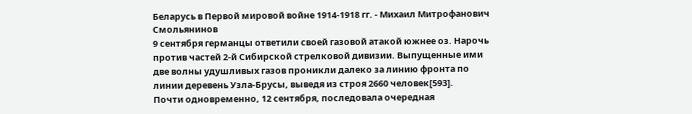Беларусь в Первой мировой войне 1914-1918 гг. - Михаил Митрофанович Смольянинов
9 сентября германцы ответили своей газовой атакой южнее оз. Нарочь против частей 2-й Сибирской стрелковой дивизии. Выпущенные ими две волны удушливых газов проникли далеко за линию фронта по линии деревень Узла-Брусы, выведя из строя 2660 человек[593].
Почти одновременно, 12 сентября, последовала очередная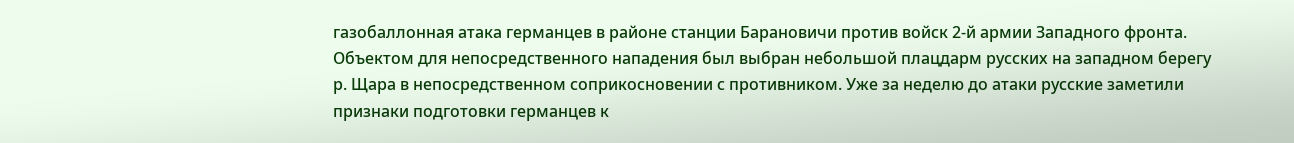газобаллонная атака германцев в районе станции Барановичи против войск 2-й армии Западного фронта. Объектом для непосредственного нападения был выбран небольшой плацдарм русских на западном берегу р. Щара в непосредственном соприкосновении с противником. Уже за неделю до атаки русские заметили признаки подготовки германцев к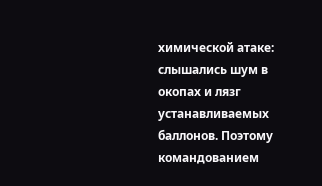химической атаке: слышались шум в окопах и лязг устанавливаемых баллонов. Поэтому командованием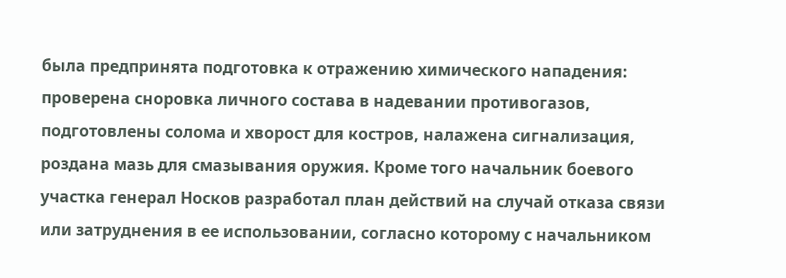была предпринята подготовка к отражению химического нападения: проверена сноровка личного состава в надевании противогазов, подготовлены солома и хворост для костров, налажена сигнализация, роздана мазь для смазывания оружия. Кроме того начальник боевого участка генерал Носков разработал план действий на случай отказа связи или затруднения в ее использовании, согласно которому с начальником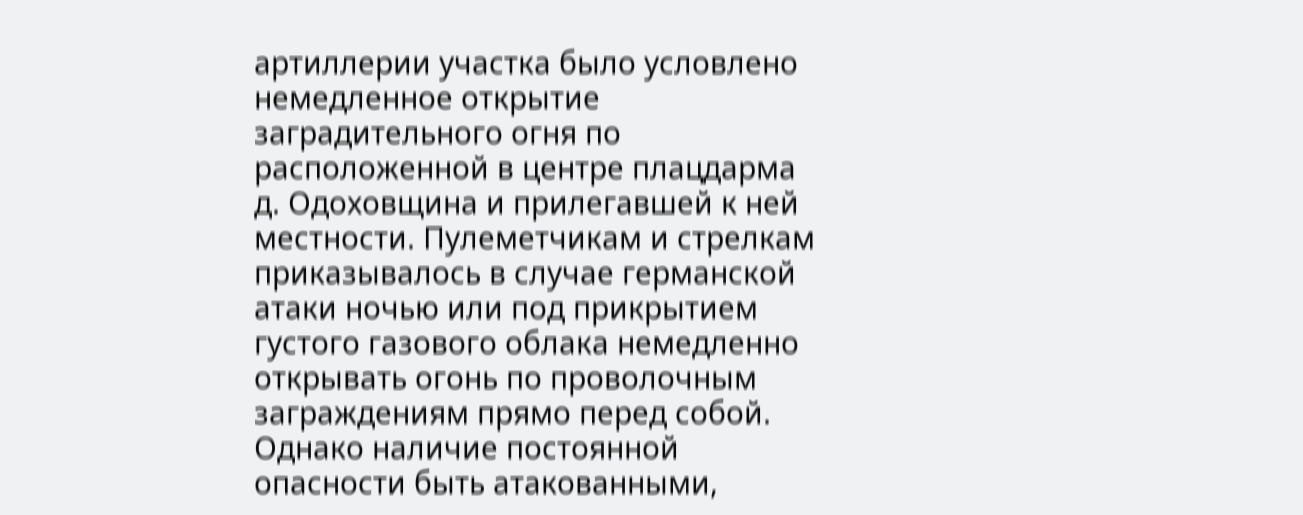артиллерии участка было условлено немедленное открытие заградительного огня по расположенной в центре плацдарма д. Одоховщина и прилегавшей к ней местности. Пулеметчикам и стрелкам приказывалось в случае германской атаки ночью или под прикрытием густого газового облака немедленно открывать огонь по проволочным заграждениям прямо перед собой.
Однако наличие постоянной опасности быть атакованными,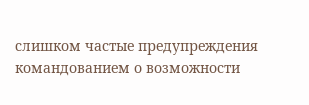слишком частые предупреждения командованием о возможности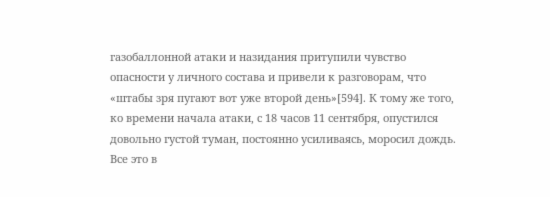газобаллонной атаки и назидания притупили чувство опасности у личного состава и привели к разговорам, что «штабы зря пугают вот уже второй день»[594]. К тому же того, ко времени начала атаки, с 18 часов 11 сентября, опустился довольно густой туман, постоянно усиливаясь, моросил дождь. Все это в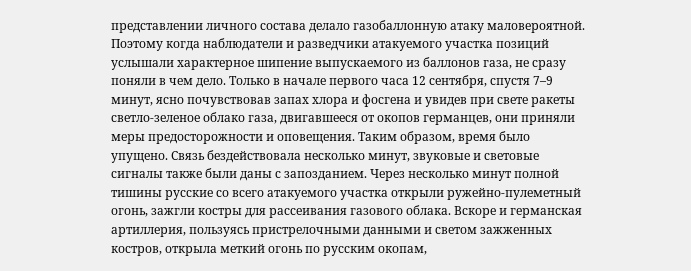представлении личного состава делало газобаллонную атаку маловероятной. Поэтому когда наблюдатели и разведчики атакуемого участка позиций услышали характерное шипение выпускаемого из баллонов газа, не сразу поняли в чем дело. Только в начале первого часа 12 сентября, спустя 7–9 минут, ясно почувствовав запах хлора и фосгена и увидев при свете ракеты светло-зеленое облако газа, двигавшееся от окопов германцев, они приняли меры предосторожности и оповещения. Таким образом, время было упущено. Связь бездействовала несколько минут, звуковые и световые сигналы также были даны с запозданием. Через несколько минут полной тишины русские со всего атакуемого участка открыли ружейно-пулеметный огонь, зажгли костры для рассеивания газового облака. Вскоре и германская артиллерия, пользуясь пристрелочными данными и светом зажженных костров, открыла меткий огонь по русским окопам,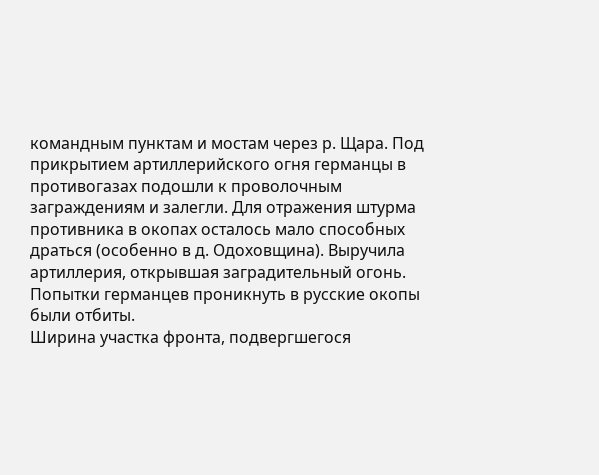командным пунктам и мостам через р. Щара. Под прикрытием артиллерийского огня германцы в противогазах подошли к проволочным заграждениям и залегли. Для отражения штурма противника в окопах осталось мало способных драться (особенно в д. Одоховщина). Выручила артиллерия, открывшая заградительный огонь. Попытки германцев проникнуть в русские окопы были отбиты.
Ширина участка фронта, подвергшегося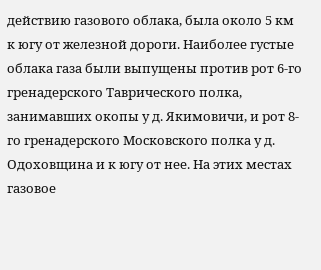действию газового облака, была около 5 км к югу от железной дороги. Наиболее густые облака газа были выпущены против рот 6-го гренадерского Таврического полка, занимавших окопы у д. Якимовичи, и рот 8-го гренадерского Московского полка у д. Одоховщина и к югу от нее. На этих местах газовое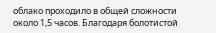облако проходило в общей сложности около 1,5 часов. Благодаря болотистой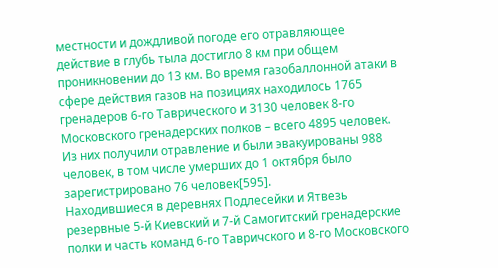местности и дождливой погоде его отравляющее действие в глубь тыла достигло 8 км при общем проникновении до 13 км. Во время газобаллонной атаки в сфере действия газов на позициях находилось 1765 гренадеров 6-го Таврического и 3130 человек 8-го Московского гренадерских полков – всего 4895 человек. Из них получили отравление и были эвакуированы 988 человек, в том числе умерших до 1 октября было зарегистрировано 76 человек[595].
Находившиеся в деревнях Подлесейки и Ятвезь резервные 5-й Киевский и 7-й Самогитский гренадерские полки и часть команд 6-го Тавричского и 8-го Московского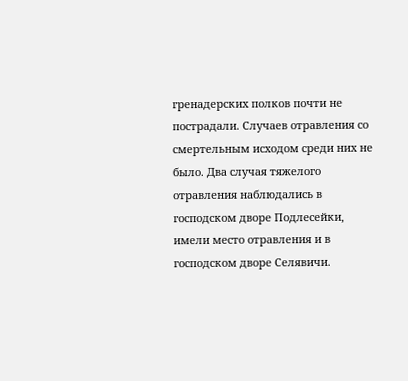гренадерских полков почти не пострадали. Случаев отравления со смертельным исходом среди них не было. Два случая тяжелого отравления наблюдались в господском дворе Подлесейки, имели место отравления и в господском дворе Селявичи.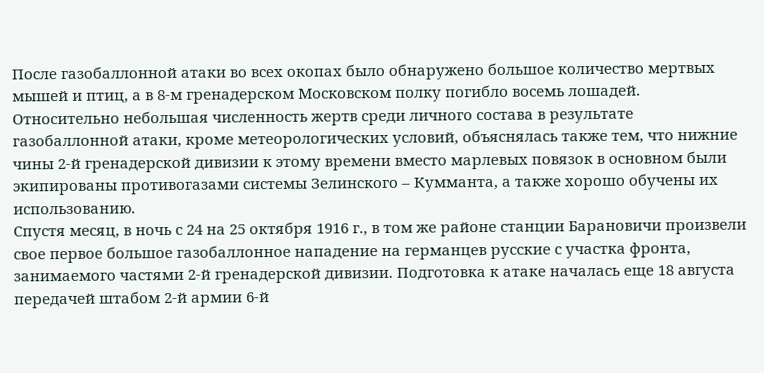После газобаллонной атаки во всех окопах было обнаружено большое количество мертвых мышей и птиц, а в 8-м гренадерском Московском полку погибло восемь лошадей.
Относительно небольшая численность жертв среди личного состава в результате газобаллонной атаки, кроме метеорологических условий, объяснялась также тем, что нижние чины 2-й гренадерской дивизии к этому времени вместо марлевых повязок в основном были экипированы противогазами системы Зелинского – Кумманта, а также хорошо обучены их использованию.
Спустя месяц, в ночь с 24 на 25 октября 1916 г., в том же районе станции Барановичи произвели свое первое большое газобаллонное нападение на германцев русские с участка фронта, занимаемого частями 2-й гренадерской дивизии. Подготовка к атаке началась еще 18 августа передачей штабом 2-й армии 6-й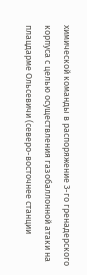химической команды в распоряжение 3-го гренадерского корпуса с целью осуществления газобаллонной атаки на плацдарме Ольсевичи (северо-восточнее станции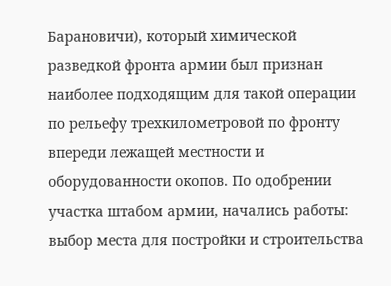Барановичи), который химической разведкой фронта армии был признан наиболее подходящим для такой операции по рельефу трехкилометровой по фронту впереди лежащей местности и оборудованности окопов. По одобрении участка штабом армии, начались работы: выбор места для постройки и строительства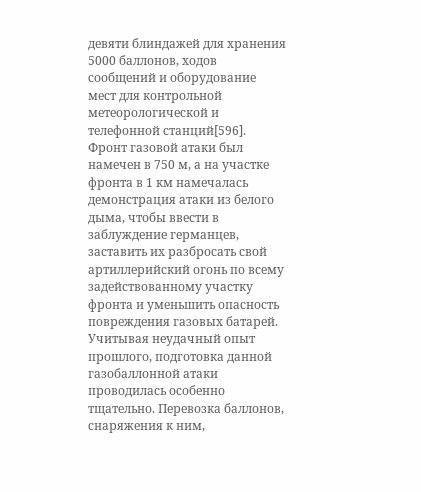девяти блиндажей для хранения 5000 баллонов, ходов сообщений и оборудование мест для контрольной метеорологической и телефонной станций[596].
Фронт газовой атаки был намечен в 750 м, а на участке фронта в 1 км намечалась демонстрация атаки из белого дыма, чтобы ввести в заблуждение германцев, заставить их разбросать свой артиллерийский огонь по всему задействованному участку фронта и уменьшить опасность повреждения газовых батарей. Учитывая неудачный опыт прошлого, подготовка данной газобаллонной атаки проводилась особенно тщательно. Перевозка баллонов, снаряжения к ним,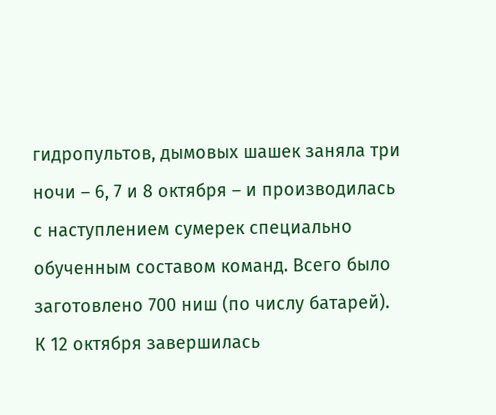гидропультов, дымовых шашек заняла три ночи – 6, 7 и 8 октября – и производилась с наступлением сумерек специально обученным составом команд. Всего было заготовлено 700 ниш (по числу батарей). К 12 октября завершилась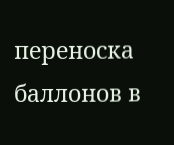переноска баллонов в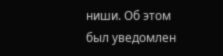ниши. Об этом был уведомлен